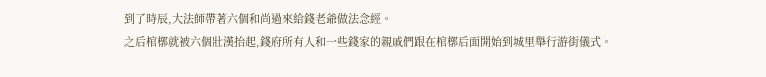到了時辰,大法師帶著六個和尚過來給錢老爺做法念經。
之后棺槨就被六個壯漢抬起,錢府所有人和一些錢家的親戚們跟在棺槨后面開始到城里舉行游街儀式。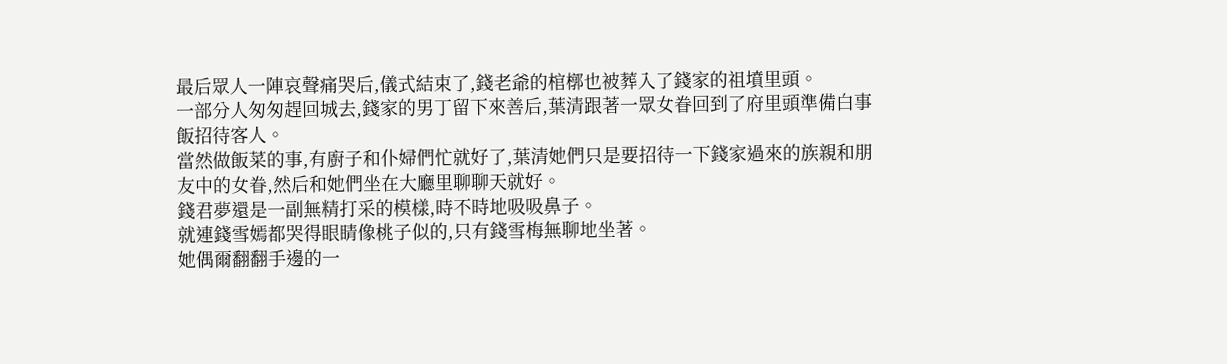最后眾人一陣哀聲痛哭后,儀式結束了,錢老爺的棺槨也被葬入了錢家的祖墳里頭。
一部分人匆匆趕回城去,錢家的男丁留下來善后,葉清跟著一眾女眷回到了府里頭準備白事飯招待客人。
當然做飯菜的事,有廚子和仆婦們忙就好了,葉清她們只是要招待一下錢家過來的族親和朋友中的女眷,然后和她們坐在大廳里聊聊天就好。
錢君夢還是一副無精打采的模樣,時不時地吸吸鼻子。
就連錢雪嫣都哭得眼睛像桃子似的,只有錢雪梅無聊地坐著。
她偶爾翻翻手邊的一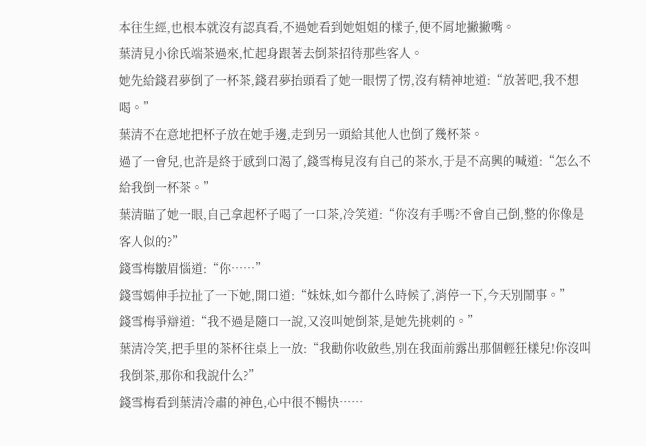本往生經,也根本就沒有認真看,不過她看到她姐姐的樣子,便不屑地撇撇嘴。
葉清見小徐氏端茶過來,忙起身跟著去倒茶招待那些客人。
她先給錢君夢倒了一杯茶,錢君夢抬頭看了她一眼愣了愣,沒有精神地道:“放著吧,我不想喝。”
葉清不在意地把杯子放在她手邊,走到另一頭給其他人也倒了幾杯茶。
過了一會兒,也許是終于感到口渴了,錢雪梅見沒有自己的茶水,于是不高興的喊道:“怎么不給我倒一杯茶。”
葉清瞄了她一眼,自己拿起杯子喝了一口茶,冷笑道:“你沒有手嗎?不會自己倒,整的你像是客人似的?”
錢雪梅皺眉惱道:“你……”
錢雪嫣伸手拉扯了一下她,開口道:“妹妹,如今都什么時候了,消停一下,今天別鬧事。”
錢雪梅爭辯道:“我不過是隨口一說,又沒叫她倒茶,是她先挑刺的。”
葉清冷笑,把手里的茶杯往桌上一放:“我勸你收斂些,別在我面前露出那個輕狂樣兒!你沒叫我倒茶,那你和我說什么?”
錢雪梅看到葉清冷肅的神色,心中很不暢快……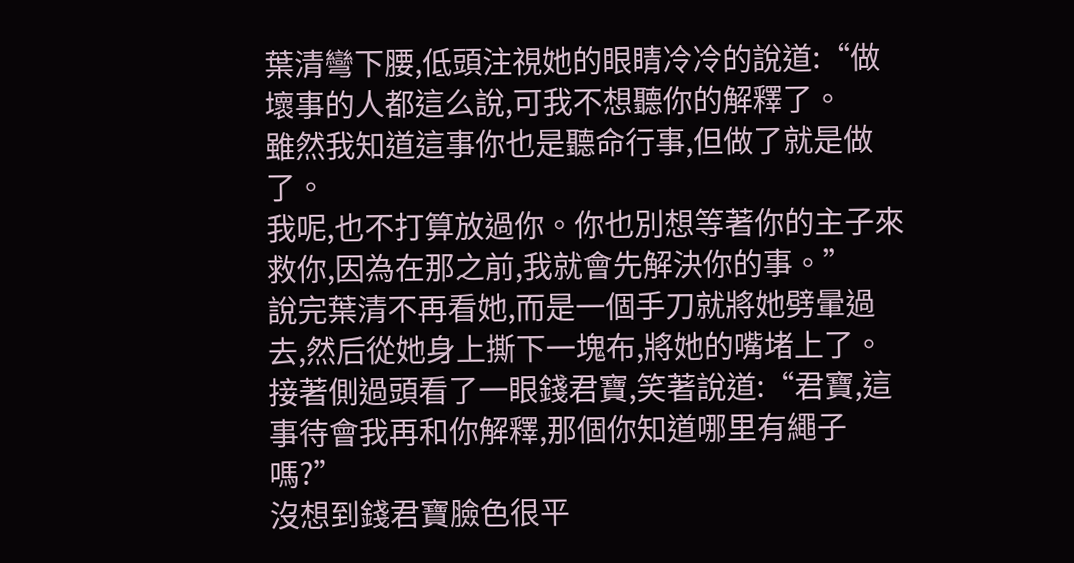葉清彎下腰,低頭注視她的眼睛冷冷的說道:“做壞事的人都這么說,可我不想聽你的解釋了。
雖然我知道這事你也是聽命行事,但做了就是做了。
我呢,也不打算放過你。你也別想等著你的主子來救你,因為在那之前,我就會先解決你的事。”
說完葉清不再看她,而是一個手刀就將她劈暈過去,然后從她身上撕下一塊布,將她的嘴堵上了。
接著側過頭看了一眼錢君寶,笑著說道:“君寶,這事待會我再和你解釋,那個你知道哪里有繩子嗎?”
沒想到錢君寶臉色很平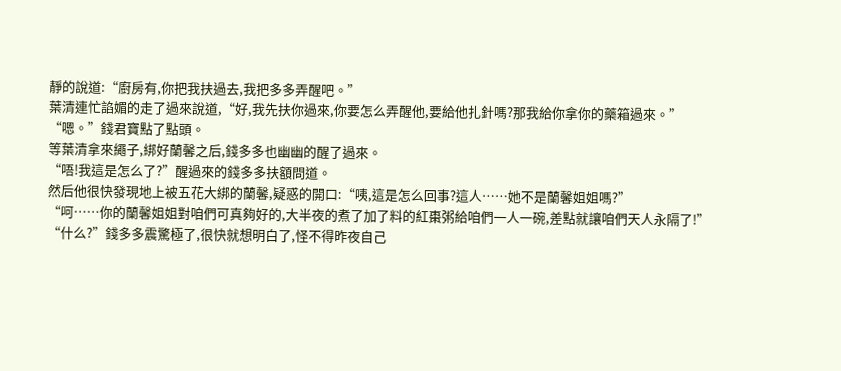靜的說道:“廚房有,你把我扶過去,我把多多弄醒吧。”
葉清連忙諂媚的走了過來說道,“好,我先扶你過來,你要怎么弄醒他,要給他扎針嗎?那我給你拿你的藥箱過來。”
“嗯。”錢君寶點了點頭。
等葉清拿來繩子,綁好蘭馨之后,錢多多也幽幽的醒了過來。
“唔!我這是怎么了?”醒過來的錢多多扶額問道。
然后他很快發現地上被五花大綁的蘭馨,疑惑的開口:“咦,這是怎么回事?這人……她不是蘭馨姐姐嗎?”
“呵……你的蘭馨姐姐對咱們可真夠好的,大半夜的煮了加了料的紅棗粥給咱們一人一碗,差點就讓咱們天人永隔了!”
“什么?”錢多多震驚極了,很快就想明白了,怪不得昨夜自己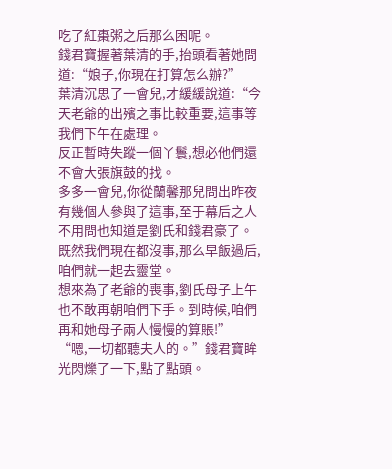吃了紅棗粥之后那么困呢。
錢君寶握著葉清的手,抬頭看著她問道:“娘子,你現在打算怎么辦?”
葉清沉思了一會兒,才緩緩說道:“今天老爺的出殯之事比較重要,這事等我們下午在處理。
反正暫時失蹤一個丫鬟,想必他們還不會大張旗鼓的找。
多多一會兒,你從蘭馨那兒問出昨夜有幾個人參與了這事,至于幕后之人不用問也知道是劉氏和錢君豪了。
既然我們現在都沒事,那么早飯過后,咱們就一起去靈堂。
想來為了老爺的喪事,劉氏母子上午也不敢再朝咱們下手。到時候,咱們再和她母子兩人慢慢的算賬!”
“嗯,一切都聽夫人的。”錢君寶眸光閃爍了一下,點了點頭。